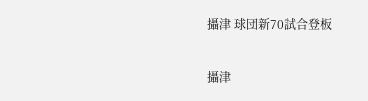攝津 球団新70試合登板

攝津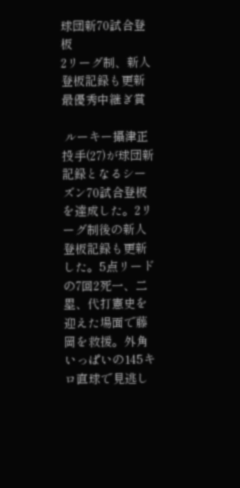球団新70試合登板
2リーグ制、新人登板記録も更新 最優秀中継ぎ賞

 ルーキー攝津正投手(27)が球団新記録となるシーズン70試合登板を達成した。2リーグ制後の新人登板記録も更新した。5点リードの7回2死一、二塁、代打憲史を迎えた場面で藤岡を救援。外角いっぱいの145キロ直球で見逃し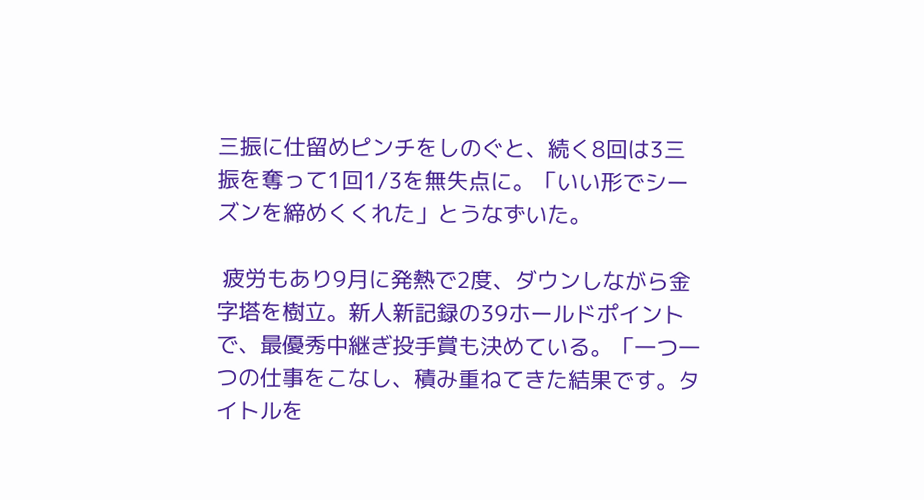三振に仕留めピンチをしのぐと、続く8回は3三振を奪って1回1/3を無失点に。「いい形でシーズンを締めくくれた」とうなずいた。

 疲労もあり9月に発熱で2度、ダウンしながら金字塔を樹立。新人新記録の39ホールドポイントで、最優秀中継ぎ投手賞も決めている。「一つ一つの仕事をこなし、積み重ねてきた結果です。タイトルを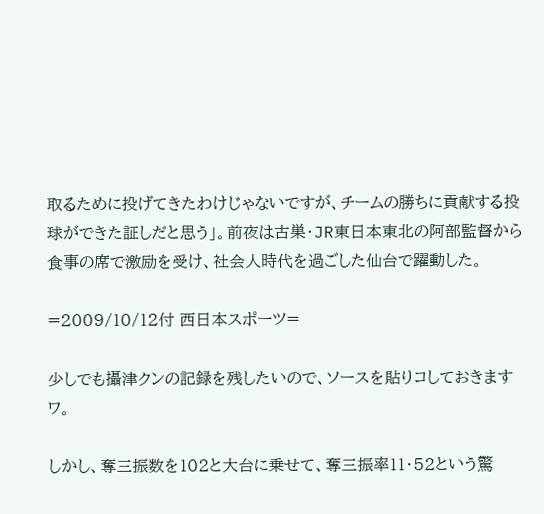取るために投げてきたわけじゃないですが、チームの勝ちに貢献する投球ができた証しだと思う」。前夜は古巣・JR東日本東北の阿部監督から食事の席で激励を受け、社会人時代を過ごした仙台で躍動した。

=2009/10/12付 西日本スポーツ=

少しでも攝津クンの記録を残したいので、ソースを貼りコしておきますワ。

しかし、奪三振数を102と大台に乗せて、奪三振率11・52という驚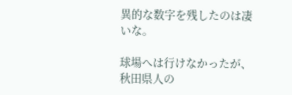異的な数字を残したのは凄いな。

球場へは行けなかったが、秋田県人の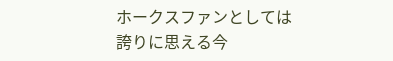ホークスファンとしては誇りに思える今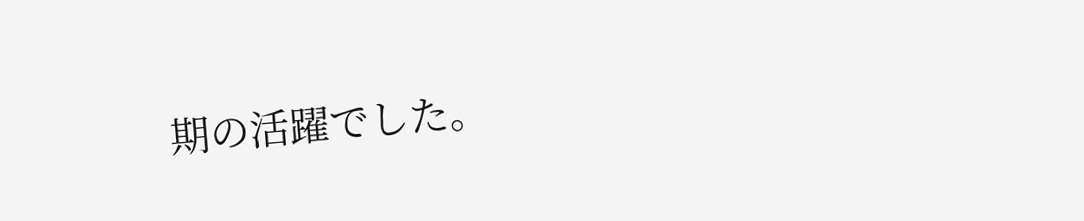期の活躍でした。